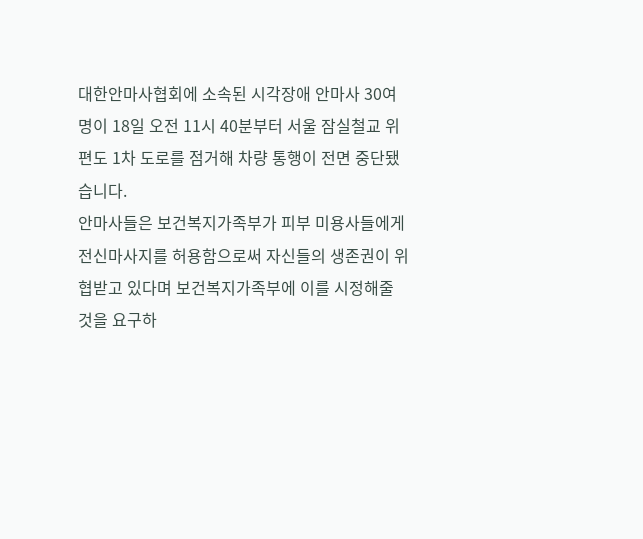대한안마사협회에 소속된 시각장애 안마사 30여 명이 18일 오전 11시 40분부터 서울 잠실철교 위 편도 1차 도로를 점거해 차량 통행이 전면 중단됐습니다.
안마사들은 보건복지가족부가 피부 미용사들에게 전신마사지를 허용함으로써 자신들의 생존권이 위협받고 있다며 보건복지가족부에 이를 시정해줄 것을 요구하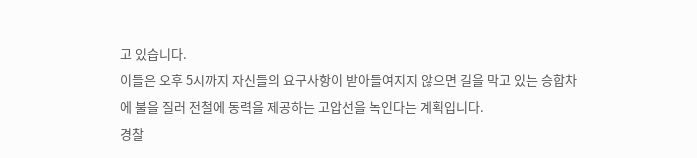고 있습니다.
이들은 오후 5시까지 자신들의 요구사항이 받아들여지지 않으면 길을 막고 있는 승합차에 불을 질러 전철에 동력을 제공하는 고압선을 녹인다는 계획입니다.
경찰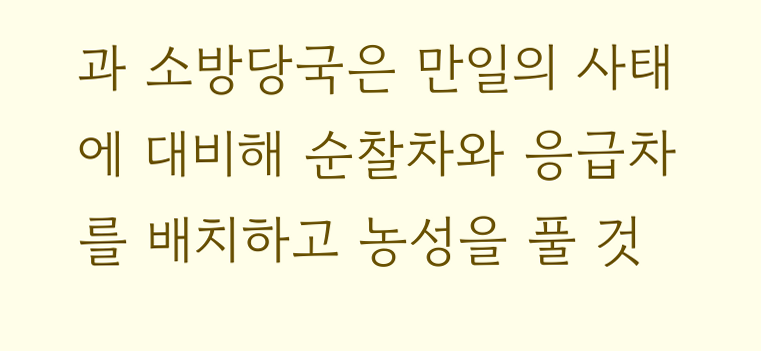과 소방당국은 만일의 사태에 대비해 순찰차와 응급차를 배치하고 농성을 풀 것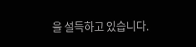을 설득하고 있습니다.